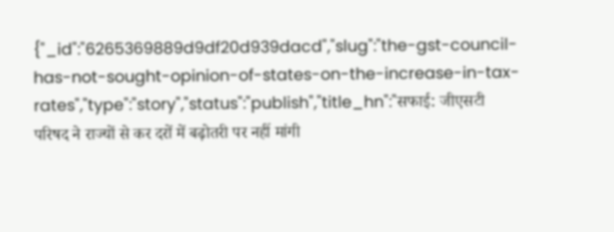{"_id":"6265369889d9df20d939dacd","slug":"the-gst-council-has-not-sought-opinion-of-states-on-the-increase-in-tax-rates","type":"story","status":"publish","title_hn":"सफाई: जीएसटी परिषद ने राज्यों से कर दरों में बढ़ोतरी पर नहीं मांगी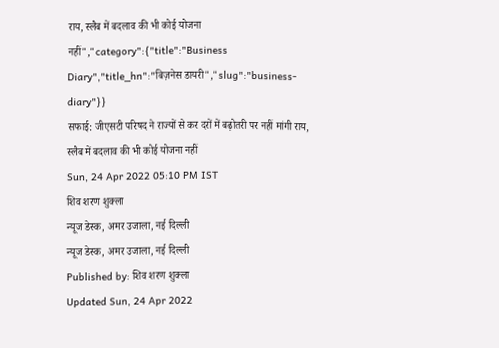राय, स्लैब में बदलाव की भी कोई योजना नहीं","category":{"title":"Business Diary","title_hn":"बिज़नेस डायरी","slug":"business-diary"}}
सफाई: जीएसटी परिषद ने राज्यों से कर दरों में बढ़ोतरी पर नहीं मांगी राय, स्लैब में बदलाव की भी कोई योजना नहीं
Sun, 24 Apr 2022 05:10 PM IST
शिव शरण शुक्ला
न्यूज डेस्क, अमर उजाला, नई दिल्ली
न्यूज डेस्क, अमर उजाला, नई दिल्ली
Published by: शिव शरण शुक्ला
Updated Sun, 24 Apr 2022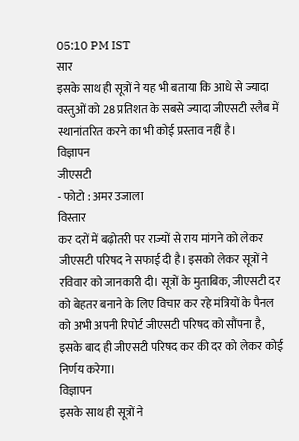05:10 PM IST
सार
इसके साथ ही सूत्रों ने यह भी बताया कि आधे से ज्यादा वस्तुओं को 28 प्रतिशत के सबसे ज्यादा जीएसटी स्लैब में स्थानांतरित करने का भी कोई प्रस्ताव नहीं है।
विज्ञापन
जीएसटी
- फोटो : अमर उजाला
विस्तार
कर दरों में बढ़ोतरी पर राज्यों से राय मांगने को लेकर जीएसटी परिषद ने सफाई दी है। इसको लेकर सूत्रों ने रविवार को जानकारी दी। सूत्रों के मुताबिक, जीएसटी दर को बेहतर बनाने के लिए विचार कर रहे मंत्रियों के पैनल को अभी अपनी रिपोर्ट जीएसटी परिषद को सौंपना है, इसके बाद ही जीएसटी परिषद कर की दर को लेकर कोई निर्णय करेगा।
विज्ञापन
इसके साथ ही सूत्रों ने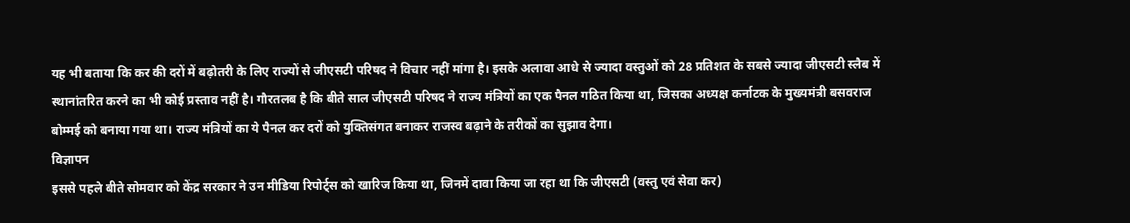यह भी बताया कि कर की दरों में बढ़ोतरी के लिए राज्यों से जीएसटी परिषद ने विचार नहीं मांगा है। इसके अलावा आधे से ज्यादा वस्तुओं को 28 प्रतिशत के सबसे ज्यादा जीएसटी स्लैब में स्थानांतरित करने का भी कोई प्रस्ताव नहीं है। गौरतलब है कि बीते साल जीएसटी परिषद ने राज्य मंत्रियों का एक पैनल गठित किया था, जिसका अध्यक्ष कर्नाटक के मुख्यमंत्री बसवराज बोम्मई को बनाया गया था। राज्य मंत्रियों का ये पैनल कर दरों को युक्तिसंगत बनाकर राजस्व बढ़ाने के तरीकों का सुझाव देगा।
विज्ञापन
इससे पहले बीते सोमवार को केंद्र सरकार ने उन मीडिया रिपोर्ट्स को खारिज किया था, जिनमें दावा किया जा रहा था कि जीएसटी (वस्तु एवं सेवा कर)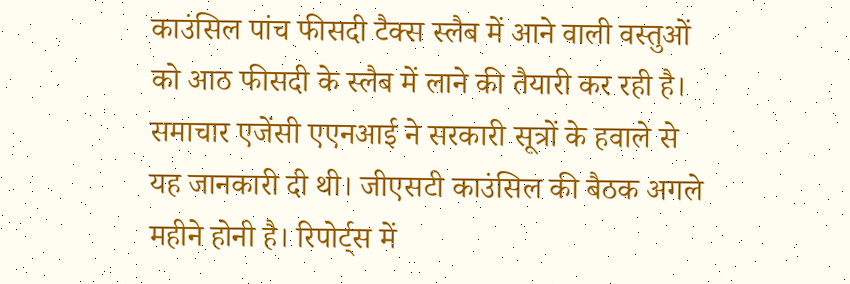काउंसिल पांच फीसदी टैक्स स्लैब में आने वाली वस्तुओं को आठ फीसदी के स्लैब में लाने की तैयारी कर रही है। समाचार एजेंसी एएनआई ने सरकारी सूत्रों के हवाले से यह जानकारी दी थी। जीएसटी काउंसिल की बैठक अगले महीने होनी है। रिपोर्ट्स में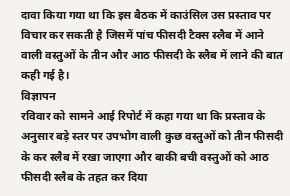दावा किया गया था कि इस बैठक में काउंसिल उस प्रस्ताव पर विचार कर सकती है जिसमें पांच फीसदी टैक्स स्लैब में आने वाली वस्तुओं के तीन और आठ फीसदी के स्लैब में लाने की बात कही गई है।
विज्ञापन
रविवार को सामने आई रिपोर्ट में कहा गया था कि प्रस्ताव के अनुसार बड़े स्तर पर उपभोग वाली कुछ वस्तुओं को तीन फीसदी के कर स्लैब में रखा जाएगा और बाकी बची वस्तुओं को आठ फीसदी स्लैब के तहत कर दिया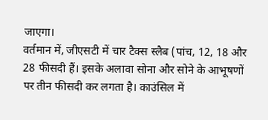जाएगा।
वर्तमान में, जीएसटी में चार टैक्स स्लैब (पांच, 12, 18 और 28 फीसदी हैं। इसके अलावा सोना और सोने के आभूषणों पर तीन फीसदी कर लगता है। काउंसिल में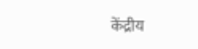केंद्रीय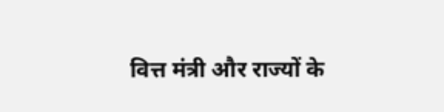वित्त मंत्री और राज्यों के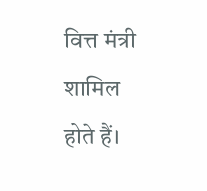वित्त मंत्री शामिल होते हैं।